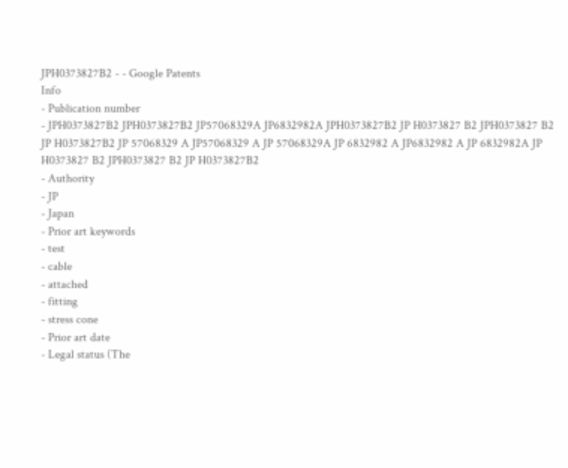JPH0373827B2 - - Google Patents
Info
- Publication number
- JPH0373827B2 JPH0373827B2 JP57068329A JP6832982A JPH0373827B2 JP H0373827 B2 JPH0373827 B2 JP H0373827B2 JP 57068329 A JP57068329 A JP 57068329A JP 6832982 A JP6832982 A JP 6832982A JP H0373827 B2 JPH0373827 B2 JP H0373827B2
- Authority
- JP
- Japan
- Prior art keywords
- test
- cable
- attached
- fitting
- stress cone
- Prior art date
- Legal status (The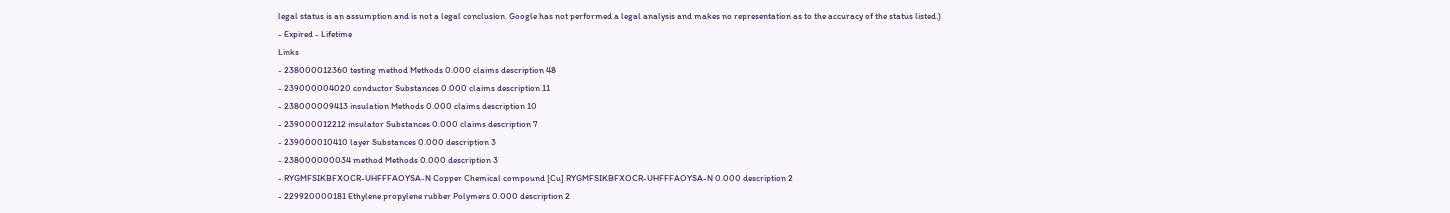legal status is an assumption and is not a legal conclusion. Google has not performed a legal analysis and makes no representation as to the accuracy of the status listed.)
- Expired - Lifetime
Links
- 238000012360 testing method Methods 0.000 claims description 48
- 239000004020 conductor Substances 0.000 claims description 11
- 238000009413 insulation Methods 0.000 claims description 10
- 239000012212 insulator Substances 0.000 claims description 7
- 239000010410 layer Substances 0.000 description 3
- 238000000034 method Methods 0.000 description 3
- RYGMFSIKBFXOCR-UHFFFAOYSA-N Copper Chemical compound [Cu] RYGMFSIKBFXOCR-UHFFFAOYSA-N 0.000 description 2
- 229920000181 Ethylene propylene rubber Polymers 0.000 description 2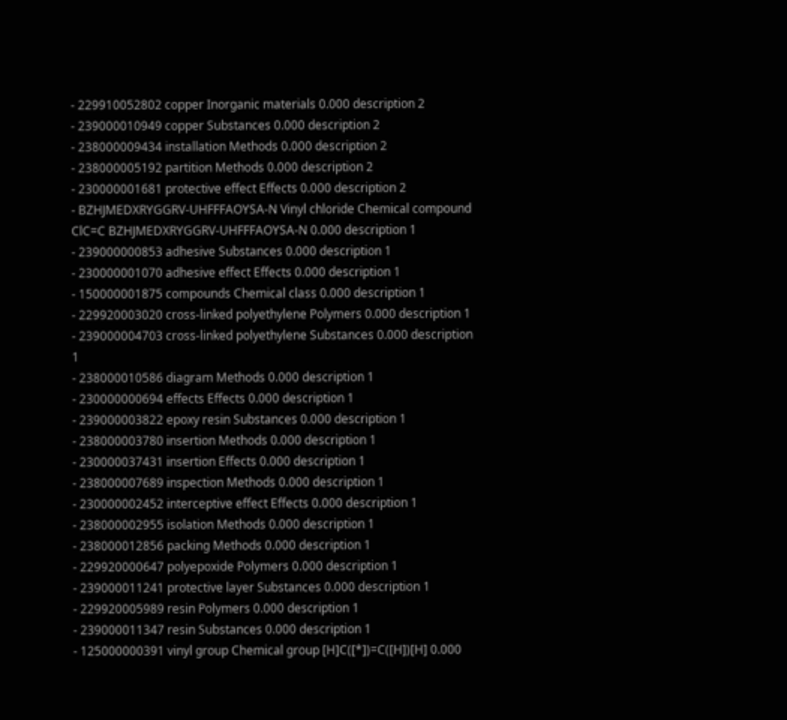- 229910052802 copper Inorganic materials 0.000 description 2
- 239000010949 copper Substances 0.000 description 2
- 238000009434 installation Methods 0.000 description 2
- 238000005192 partition Methods 0.000 description 2
- 230000001681 protective effect Effects 0.000 description 2
- BZHJMEDXRYGGRV-UHFFFAOYSA-N Vinyl chloride Chemical compound ClC=C BZHJMEDXRYGGRV-UHFFFAOYSA-N 0.000 description 1
- 239000000853 adhesive Substances 0.000 description 1
- 230000001070 adhesive effect Effects 0.000 description 1
- 150000001875 compounds Chemical class 0.000 description 1
- 229920003020 cross-linked polyethylene Polymers 0.000 description 1
- 239000004703 cross-linked polyethylene Substances 0.000 description 1
- 238000010586 diagram Methods 0.000 description 1
- 230000000694 effects Effects 0.000 description 1
- 239000003822 epoxy resin Substances 0.000 description 1
- 238000003780 insertion Methods 0.000 description 1
- 230000037431 insertion Effects 0.000 description 1
- 238000007689 inspection Methods 0.000 description 1
- 230000002452 interceptive effect Effects 0.000 description 1
- 238000002955 isolation Methods 0.000 description 1
- 238000012856 packing Methods 0.000 description 1
- 229920000647 polyepoxide Polymers 0.000 description 1
- 239000011241 protective layer Substances 0.000 description 1
- 229920005989 resin Polymers 0.000 description 1
- 239000011347 resin Substances 0.000 description 1
- 125000000391 vinyl group Chemical group [H]C([*])=C([H])[H] 0.000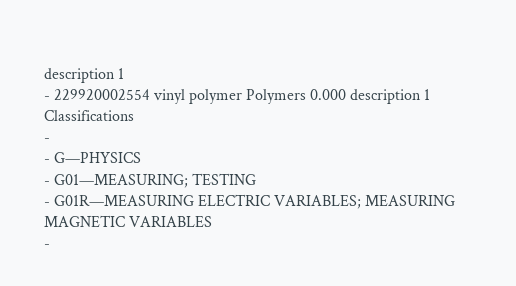description 1
- 229920002554 vinyl polymer Polymers 0.000 description 1
Classifications
-
- G—PHYSICS
- G01—MEASURING; TESTING
- G01R—MEASURING ELECTRIC VARIABLES; MEASURING MAGNETIC VARIABLES
-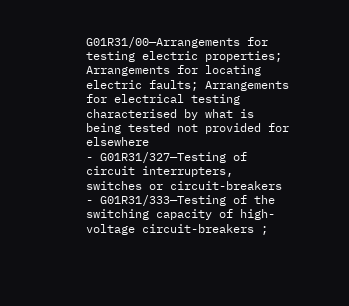G01R31/00—Arrangements for testing electric properties; Arrangements for locating electric faults; Arrangements for electrical testing characterised by what is being tested not provided for elsewhere
- G01R31/327—Testing of circuit interrupters, switches or circuit-breakers
- G01R31/333—Testing of the switching capacity of high-voltage circuit-breakers ;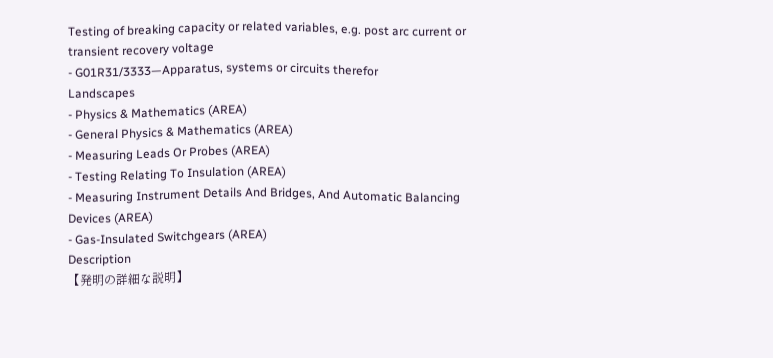Testing of breaking capacity or related variables, e.g. post arc current or transient recovery voltage
- G01R31/3333—Apparatus, systems or circuits therefor
Landscapes
- Physics & Mathematics (AREA)
- General Physics & Mathematics (AREA)
- Measuring Leads Or Probes (AREA)
- Testing Relating To Insulation (AREA)
- Measuring Instrument Details And Bridges, And Automatic Balancing Devices (AREA)
- Gas-Insulated Switchgears (AREA)
Description
【発明の詳細な説明】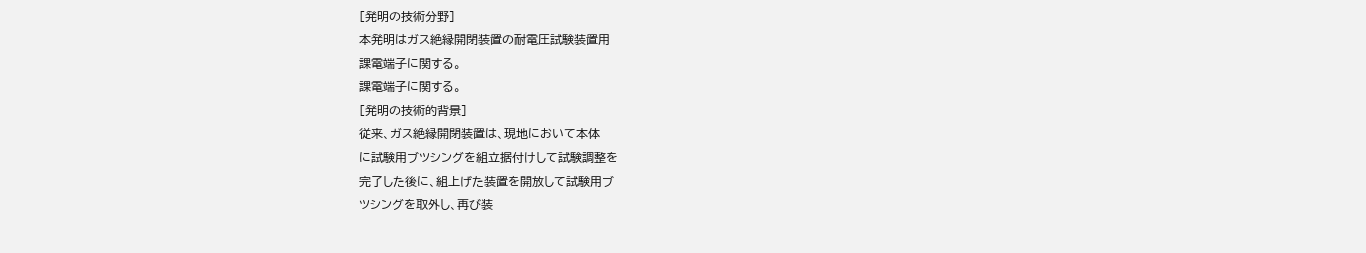[発明の技術分野]
本発明はガス絶縁開閉装置の耐電圧試験装置用
課電端子に関する。
課電端子に関する。
[発明の技術的背景]
従来、ガス絶縁開閉装置は、現地において本体
に試験用ブツシングを組立据付けして試験調整を
完了した後に、組上げた装置を開放して試験用ブ
ツシングを取外し、再び装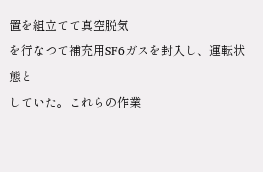置を組立てて真空脱気
を行なつて補充用SF6ガスを封入し、運転状態と
していた。これらの作業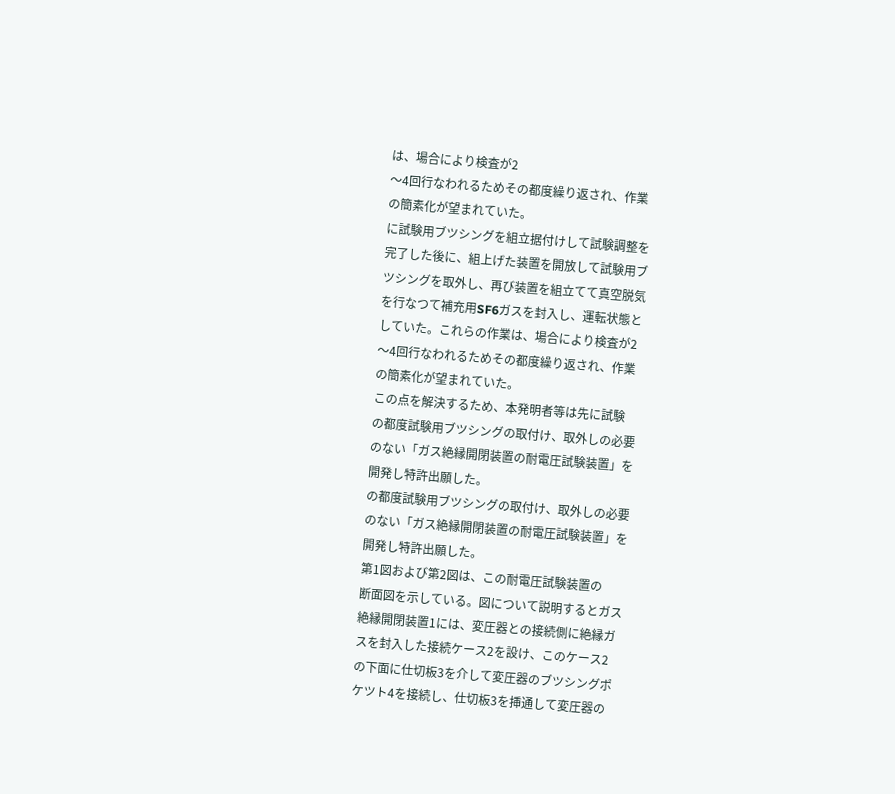は、場合により検査が2
〜4回行なわれるためその都度繰り返され、作業
の簡素化が望まれていた。
に試験用ブツシングを組立据付けして試験調整を
完了した後に、組上げた装置を開放して試験用ブ
ツシングを取外し、再び装置を組立てて真空脱気
を行なつて補充用SF6ガスを封入し、運転状態と
していた。これらの作業は、場合により検査が2
〜4回行なわれるためその都度繰り返され、作業
の簡素化が望まれていた。
この点を解決するため、本発明者等は先に試験
の都度試験用ブツシングの取付け、取外しの必要
のない「ガス絶縁開閉装置の耐電圧試験装置」を
開発し特許出願した。
の都度試験用ブツシングの取付け、取外しの必要
のない「ガス絶縁開閉装置の耐電圧試験装置」を
開発し特許出願した。
第1図および第2図は、この耐電圧試験装置の
断面図を示している。図について説明するとガス
絶縁開閉装置1には、変圧器との接続側に絶縁ガ
スを封入した接続ケース2を設け、このケース2
の下面に仕切板3を介して変圧器のブツシングポ
ケツト4を接続し、仕切板3を挿通して変圧器の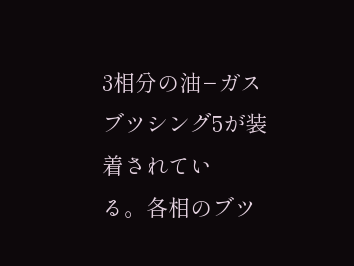3相分の油−ガスブツシング5が装着されてい
る。各相のブツ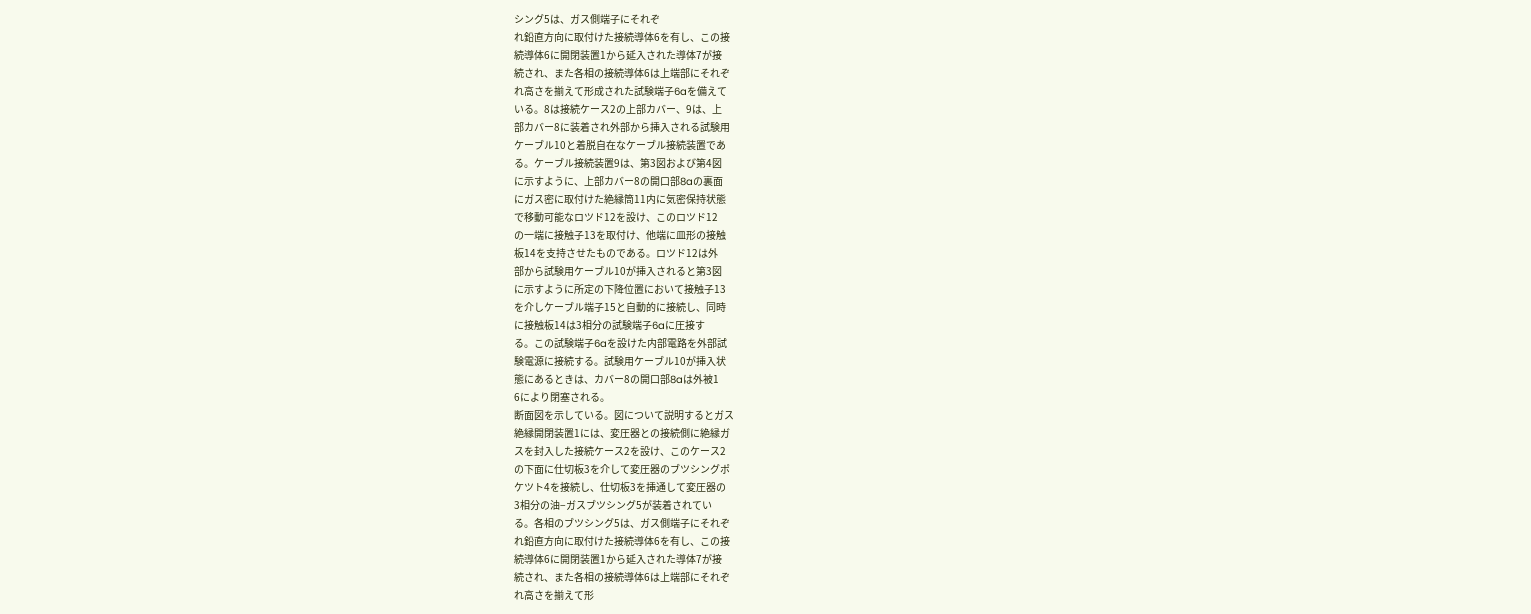シング5は、ガス側端子にそれぞ
れ鉛直方向に取付けた接続導体6を有し、この接
続導体6に開閉装置1から延入された導体7が接
続され、また各相の接続導体6は上端部にそれぞ
れ高さを揃えて形成された試験端子6aを備えて
いる。8は接続ケース2の上部カバー、9は、上
部カバー8に装着され外部から挿入される試験用
ケーブル10と着脱自在なケーブル接続装置であ
る。ケーブル接続装置9は、第3図および第4図
に示すように、上部カバー8の開口部8aの裏面
にガス密に取付けた絶縁筒11内に気密保持状態
で移動可能なロツド12を設け、このロツド12
の一端に接触子13を取付け、他端に皿形の接触
板14を支持させたものである。ロツド12は外
部から試験用ケーブル10が挿入されると第3図
に示すように所定の下降位置において接触子13
を介しケーブル端子15と自動的に接続し、同時
に接触板14は3相分の試験端子6aに圧接す
る。この試験端子6aを設けた内部電路を外部試
験電源に接続する。試験用ケーブル10が挿入状
態にあるときは、カバー8の開口部8aは外被1
6により閉塞される。
断面図を示している。図について説明するとガス
絶縁開閉装置1には、変圧器との接続側に絶縁ガ
スを封入した接続ケース2を設け、このケース2
の下面に仕切板3を介して変圧器のブツシングポ
ケツト4を接続し、仕切板3を挿通して変圧器の
3相分の油−ガスブツシング5が装着されてい
る。各相のブツシング5は、ガス側端子にそれぞ
れ鉛直方向に取付けた接続導体6を有し、この接
続導体6に開閉装置1から延入された導体7が接
続され、また各相の接続導体6は上端部にそれぞ
れ高さを揃えて形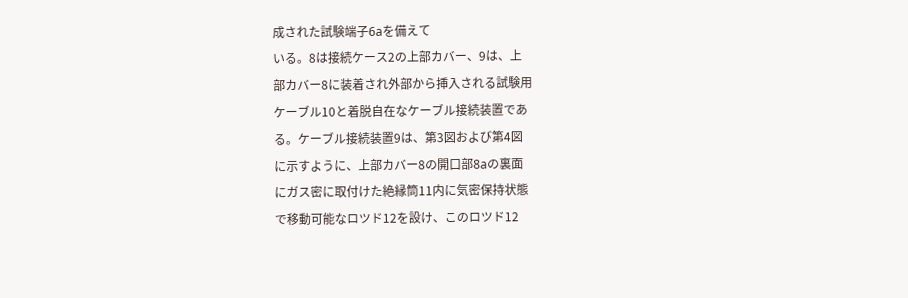成された試験端子6aを備えて
いる。8は接続ケース2の上部カバー、9は、上
部カバー8に装着され外部から挿入される試験用
ケーブル10と着脱自在なケーブル接続装置であ
る。ケーブル接続装置9は、第3図および第4図
に示すように、上部カバー8の開口部8aの裏面
にガス密に取付けた絶縁筒11内に気密保持状態
で移動可能なロツド12を設け、このロツド12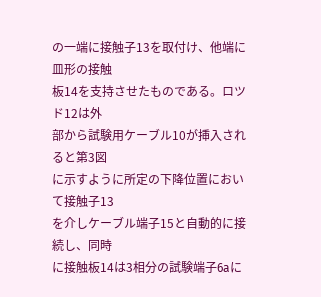の一端に接触子13を取付け、他端に皿形の接触
板14を支持させたものである。ロツド12は外
部から試験用ケーブル10が挿入されると第3図
に示すように所定の下降位置において接触子13
を介しケーブル端子15と自動的に接続し、同時
に接触板14は3相分の試験端子6aに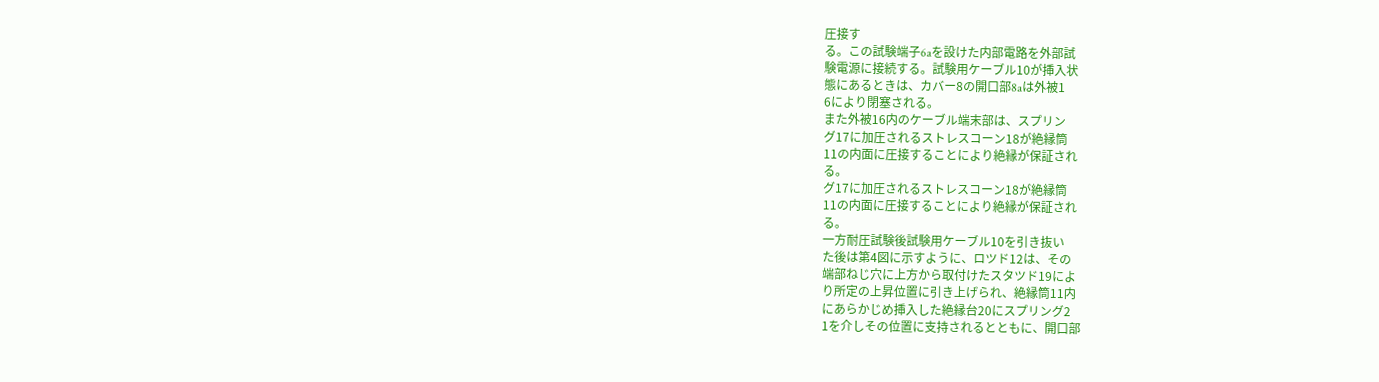圧接す
る。この試験端子6aを設けた内部電路を外部試
験電源に接続する。試験用ケーブル10が挿入状
態にあるときは、カバー8の開口部8aは外被1
6により閉塞される。
また外被16内のケーブル端末部は、スプリン
グ17に加圧されるストレスコーン18が絶縁筒
11の内面に圧接することにより絶縁が保証され
る。
グ17に加圧されるストレスコーン18が絶縁筒
11の内面に圧接することにより絶縁が保証され
る。
一方耐圧試験後試験用ケーブル10を引き抜い
た後は第4図に示すように、ロツド12は、その
端部ねじ穴に上方から取付けたスタツド19によ
り所定の上昇位置に引き上げられ、絶縁筒11内
にあらかじめ挿入した絶縁台20にスプリング2
1を介しその位置に支持されるとともに、開口部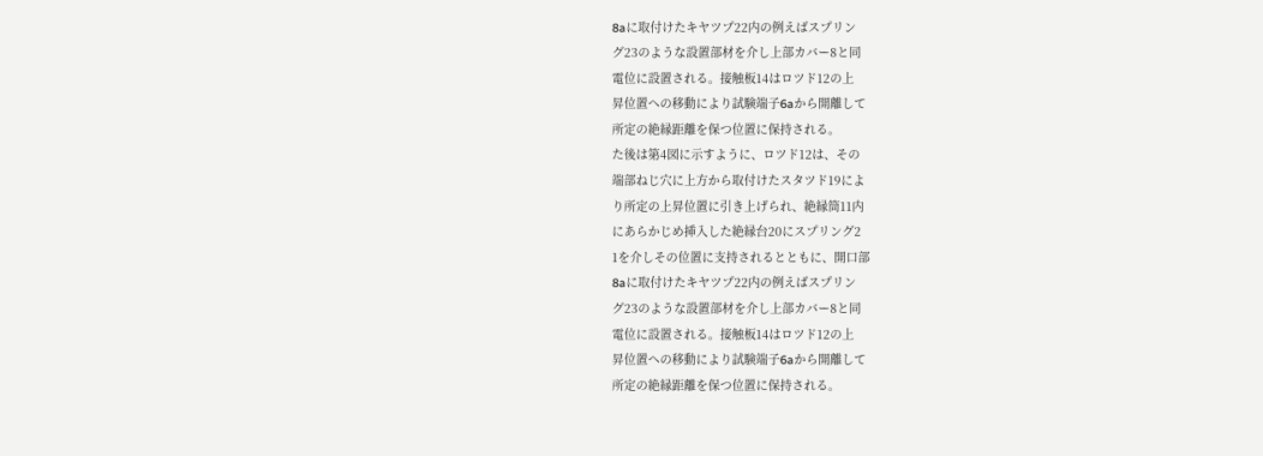8aに取付けたキヤツプ22内の例えばスプリン
グ23のような設置部材を介し上部カバー8と同
電位に設置される。接触板14はロツド12の上
昇位置への移動により試験端子6aから開離して
所定の絶縁距離を保つ位置に保持される。
た後は第4図に示すように、ロツド12は、その
端部ねじ穴に上方から取付けたスタツド19によ
り所定の上昇位置に引き上げられ、絶縁筒11内
にあらかじめ挿入した絶縁台20にスプリング2
1を介しその位置に支持されるとともに、開口部
8aに取付けたキヤツプ22内の例えばスプリン
グ23のような設置部材を介し上部カバー8と同
電位に設置される。接触板14はロツド12の上
昇位置への移動により試験端子6aから開離して
所定の絶縁距離を保つ位置に保持される。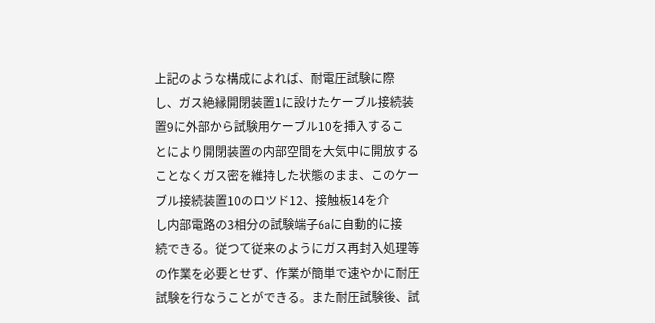上記のような構成によれば、耐電圧試験に際
し、ガス絶縁開閉装置1に設けたケーブル接続装
置9に外部から試験用ケーブル10を挿入するこ
とにより開閉装置の内部空間を大気中に開放する
ことなくガス密を維持した状態のまま、このケー
ブル接続装置10のロツド12、接触板14を介
し内部電路の3相分の試験端子6aに自動的に接
続できる。従つて従来のようにガス再封入処理等
の作業を必要とせず、作業が簡単で速やかに耐圧
試験を行なうことができる。また耐圧試験後、試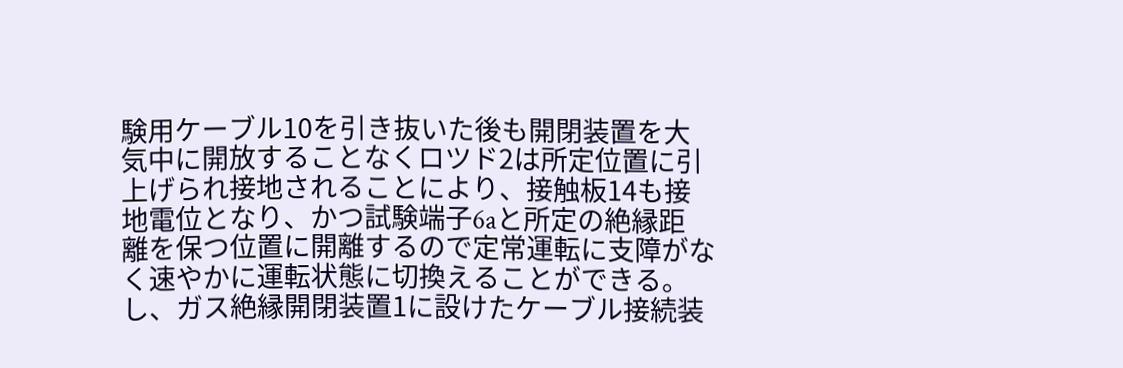験用ケーブル10を引き抜いた後も開閉装置を大
気中に開放することなくロツド2は所定位置に引
上げられ接地されることにより、接触板14も接
地電位となり、かつ試験端子6aと所定の絶縁距
離を保つ位置に開離するので定常運転に支障がな
く速やかに運転状態に切換えることができる。
し、ガス絶縁開閉装置1に設けたケーブル接続装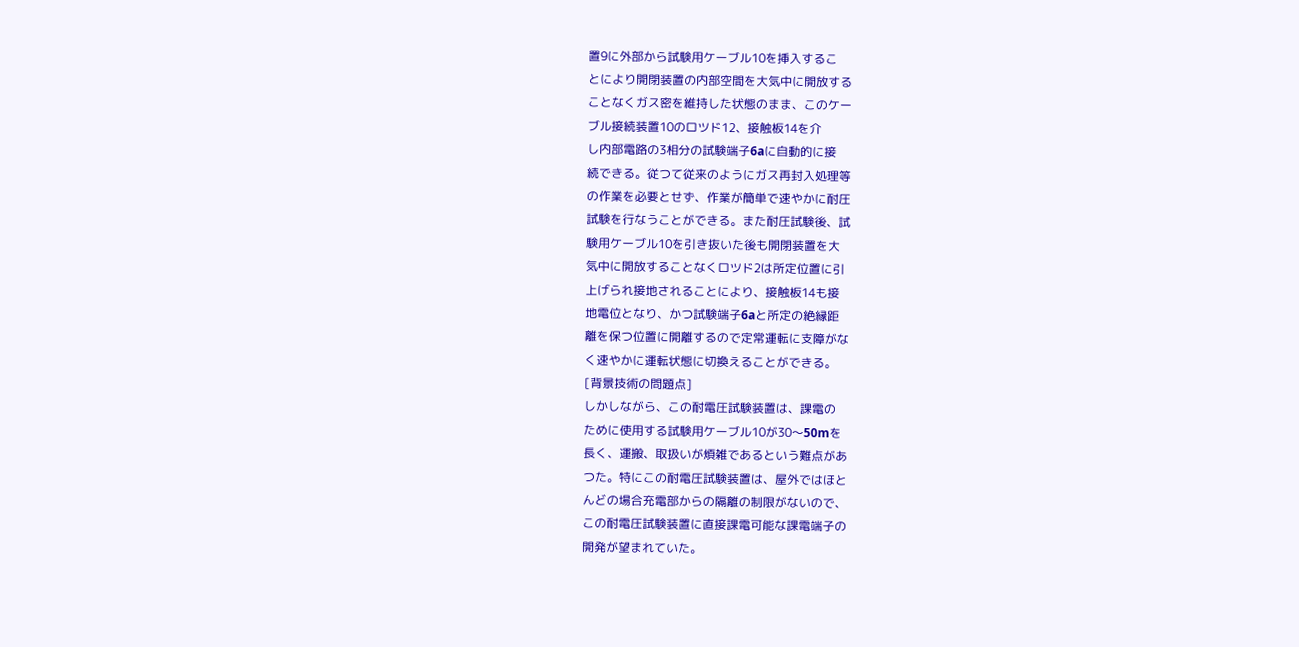置9に外部から試験用ケーブル10を挿入するこ
とにより開閉装置の内部空間を大気中に開放する
ことなくガス密を維持した状態のまま、このケー
ブル接続装置10のロツド12、接触板14を介
し内部電路の3相分の試験端子6aに自動的に接
続できる。従つて従来のようにガス再封入処理等
の作業を必要とせず、作業が簡単で速やかに耐圧
試験を行なうことができる。また耐圧試験後、試
験用ケーブル10を引き抜いた後も開閉装置を大
気中に開放することなくロツド2は所定位置に引
上げられ接地されることにより、接触板14も接
地電位となり、かつ試験端子6aと所定の絶縁距
離を保つ位置に開離するので定常運転に支障がな
く速やかに運転状態に切換えることができる。
[背景技術の問題点]
しかしながら、この耐電圧試験装置は、課電の
ために使用する試験用ケーブル10が30〜50mを
長く、運搬、取扱いが煩雑であるという難点があ
つた。特にこの耐電圧試験装置は、屋外ではほと
んどの場合充電部からの隔離の制限がないので、
この耐電圧試験装置に直接課電可能な課電端子の
開発が望まれていた。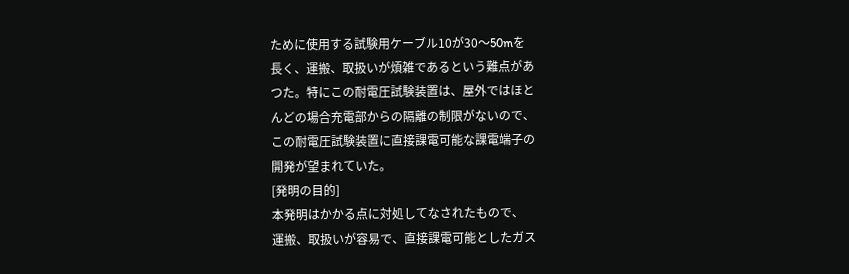ために使用する試験用ケーブル10が30〜50mを
長く、運搬、取扱いが煩雑であるという難点があ
つた。特にこの耐電圧試験装置は、屋外ではほと
んどの場合充電部からの隔離の制限がないので、
この耐電圧試験装置に直接課電可能な課電端子の
開発が望まれていた。
[発明の目的]
本発明はかかる点に対処してなされたもので、
運搬、取扱いが容易で、直接課電可能としたガス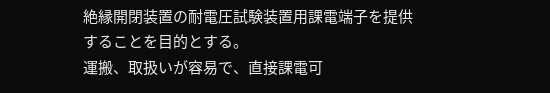絶縁開閉装置の耐電圧試験装置用課電端子を提供
することを目的とする。
運搬、取扱いが容易で、直接課電可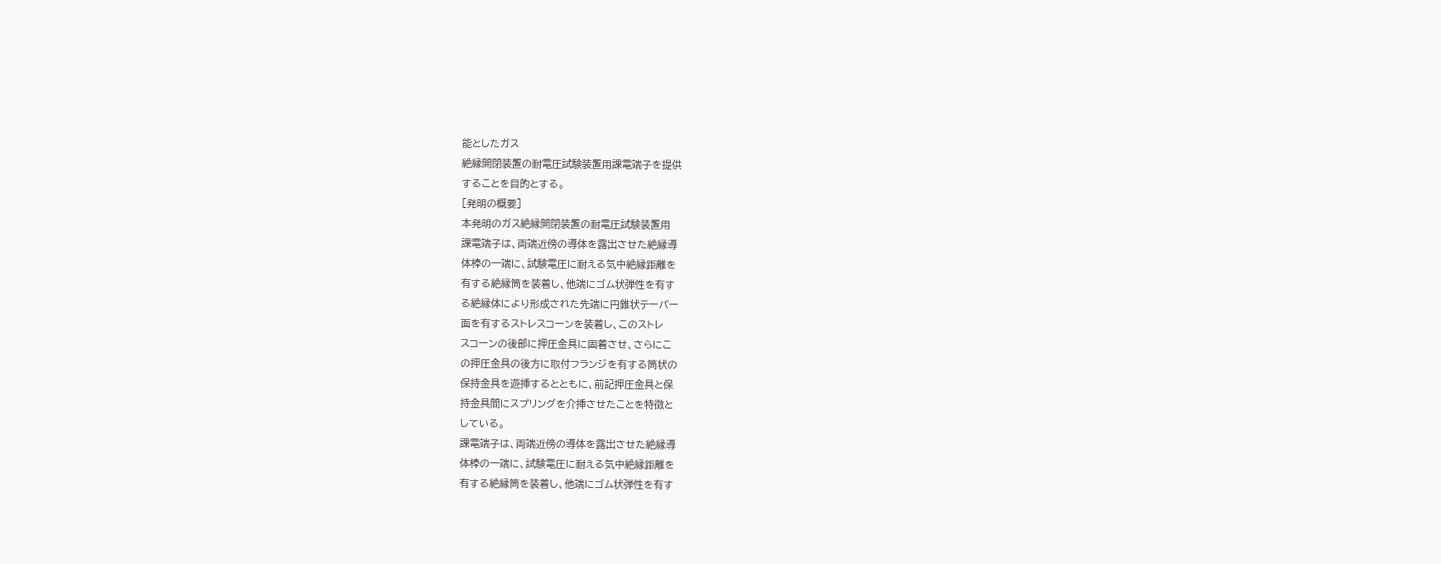能としたガス
絶縁開閉装置の耐電圧試験装置用課電端子を提供
することを目的とする。
[発明の概要]
本発明のガス絶縁開閉装置の耐電圧試験装置用
課電端子は、両端近傍の導体を露出させた絶縁導
体棒の一端に、試験電圧に耐える気中絶縁距離を
有する絶縁筒を装着し、他端にゴム状弾性を有す
る絶縁体により形成された先端に円錐状テーパー
面を有するストレスコーンを装着し、このストレ
スコーンの後部に押圧金具に固着させ、さらにこ
の押圧金具の後方に取付フランジを有する筒状の
保持金具を遊挿するとともに、前記押圧金具と保
持金具間にスプリングを介挿させたことを特徴と
している。
課電端子は、両端近傍の導体を露出させた絶縁導
体棒の一端に、試験電圧に耐える気中絶縁距離を
有する絶縁筒を装着し、他端にゴム状弾性を有す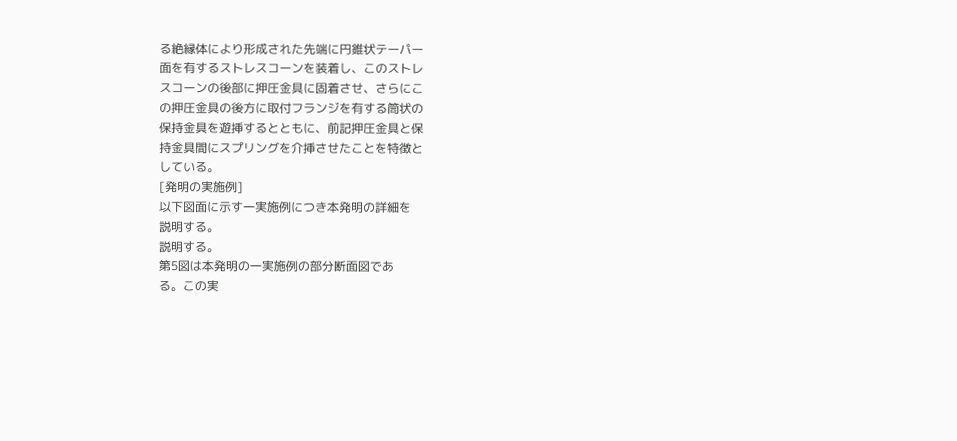る絶縁体により形成された先端に円錐状テーパー
面を有するストレスコーンを装着し、このストレ
スコーンの後部に押圧金具に固着させ、さらにこ
の押圧金具の後方に取付フランジを有する筒状の
保持金具を遊挿するとともに、前記押圧金具と保
持金具間にスプリングを介挿させたことを特徴と
している。
[発明の実施例]
以下図面に示す一実施例につき本発明の詳細を
説明する。
説明する。
第5図は本発明の一実施例の部分断面図であ
る。この実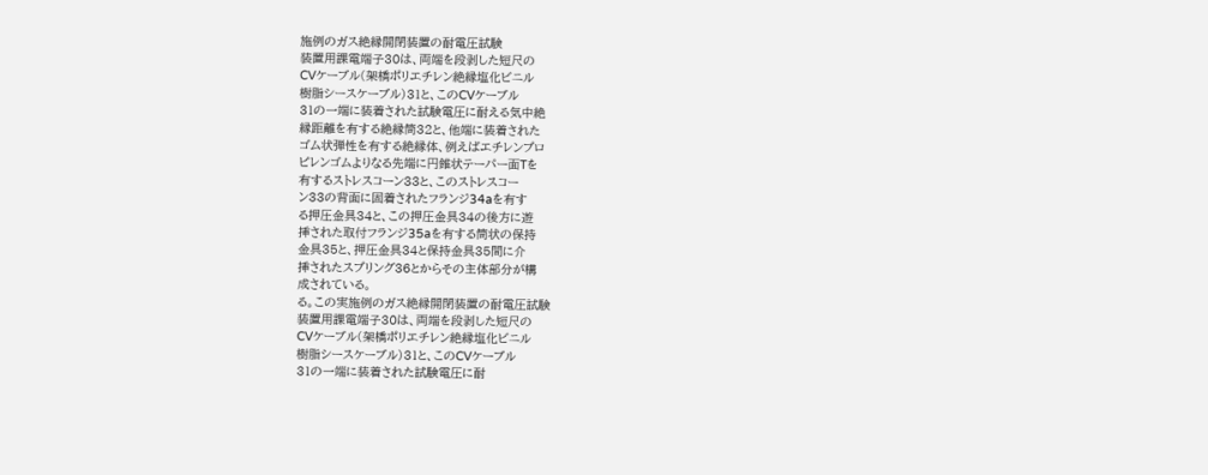施例のガス絶縁開閉装置の耐電圧試験
装置用課電端子30は、両端を段剥した短尺の
CVケーブル(架橋ポリエチレン絶縁塩化ビニル
樹脂シースケーブル)31と、このCVケーブル
31の一端に装着された試験電圧に耐える気中絶
縁距離を有する絶縁筒32と、他端に装着された
ゴム状弾性を有する絶縁体、例えばエチレンプロ
ピレンゴムよりなる先端に円錐状テーパー面Tを
有するストレスコーン33と、このストレスコー
ン33の背面に固着されたフランジ34aを有す
る押圧金具34と、この押圧金具34の後方に遊
挿された取付フランジ35aを有する筒状の保持
金具35と、押圧金具34と保持金具35間に介
挿されたスプリング36とからその主体部分が構
成されている。
る。この実施例のガス絶縁開閉装置の耐電圧試験
装置用課電端子30は、両端を段剥した短尺の
CVケーブル(架橋ポリエチレン絶縁塩化ビニル
樹脂シースケーブル)31と、このCVケーブル
31の一端に装着された試験電圧に耐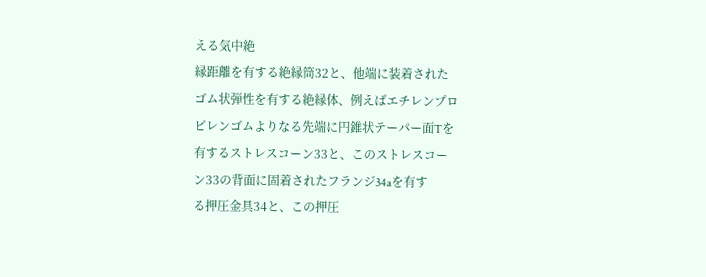える気中絶
縁距離を有する絶縁筒32と、他端に装着された
ゴム状弾性を有する絶縁体、例えばエチレンプロ
ピレンゴムよりなる先端に円錐状テーパー面Tを
有するストレスコーン33と、このストレスコー
ン33の背面に固着されたフランジ34aを有す
る押圧金具34と、この押圧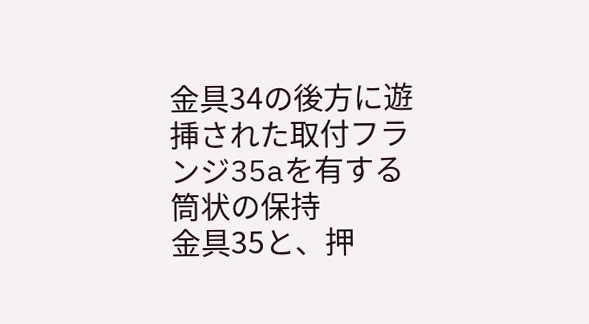金具34の後方に遊
挿された取付フランジ35aを有する筒状の保持
金具35と、押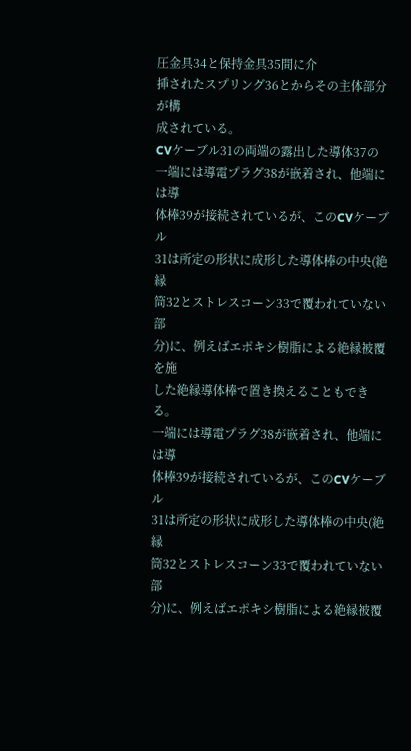圧金具34と保持金具35間に介
挿されたスプリング36とからその主体部分が構
成されている。
CVケーブル31の両端の露出した導体37の
一端には導電プラグ38が嵌着され、他端には導
体棒39が接続されているが、このCVケーブル
31は所定の形状に成形した導体棒の中央(絶縁
筒32とストレスコーン33で覆われていない部
分)に、例えばエポキシ樹脂による絶縁被覆を施
した絶縁導体棒で置き換えることもできる。
一端には導電プラグ38が嵌着され、他端には導
体棒39が接続されているが、このCVケーブル
31は所定の形状に成形した導体棒の中央(絶縁
筒32とストレスコーン33で覆われていない部
分)に、例えばエポキシ樹脂による絶縁被覆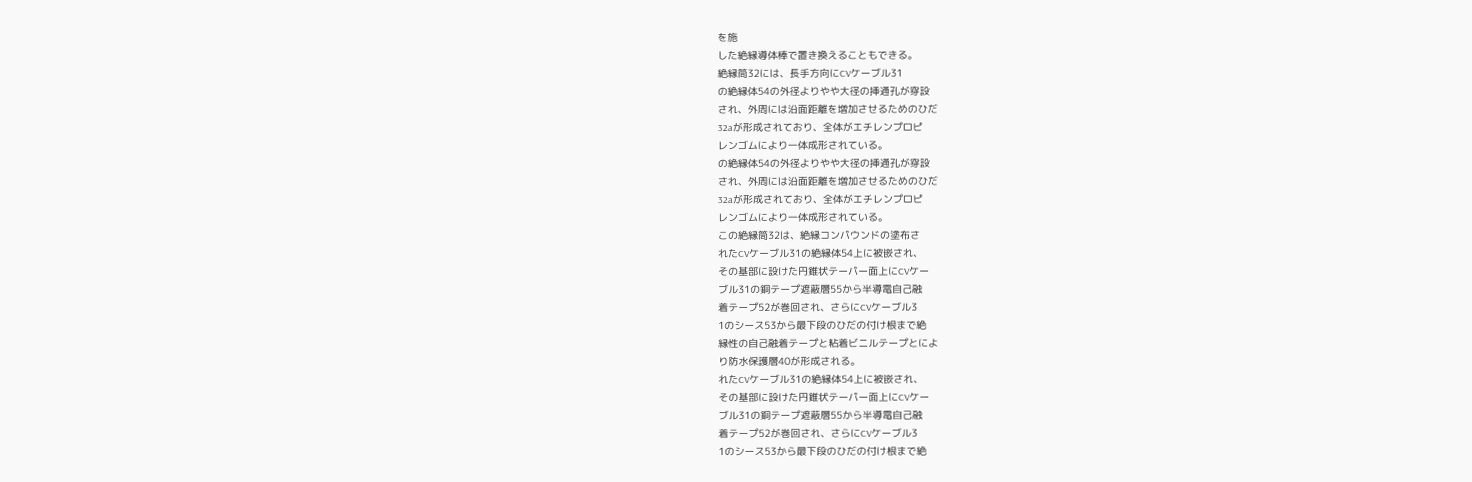を施
した絶縁導体棒で置き換えることもできる。
絶縁筒32には、長手方向にCVケーブル31
の絶縁体54の外径よりやや大径の挿通孔が穿設
され、外周には沿面距離を増加させるためのひだ
32aが形成されており、全体がエチレンプロピ
レンゴムにより一体成形されている。
の絶縁体54の外径よりやや大径の挿通孔が穿設
され、外周には沿面距離を増加させるためのひだ
32aが形成されており、全体がエチレンプロピ
レンゴムにより一体成形されている。
この絶縁筒32は、絶縁コンパウンドの塗布さ
れたCVケーブル31の絶縁体54上に被嵌され、
その基部に設けた円錐状テーパー面上にCVケー
ブル31の銅テープ遮蔽層55から半導電自己融
着テープ52が巻回され、さらにCVケーブル3
1のシース53から最下段のひだの付け根まで絶
縁性の自己融着テープと粘着ビニルテープとによ
り防水保護層40が形成される。
れたCVケーブル31の絶縁体54上に被嵌され、
その基部に設けた円錐状テーパー面上にCVケー
ブル31の銅テープ遮蔽層55から半導電自己融
着テープ52が巻回され、さらにCVケーブル3
1のシース53から最下段のひだの付け根まで絶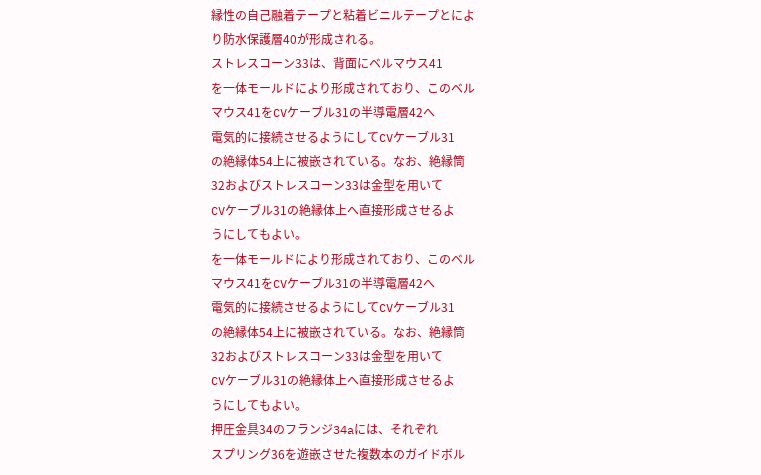縁性の自己融着テープと粘着ビニルテープとによ
り防水保護層40が形成される。
ストレスコーン33は、背面にベルマウス41
を一体モールドにより形成されており、このベル
マウス41をCVケーブル31の半導電層42へ
電気的に接続させるようにしてCVケーブル31
の絶縁体54上に被嵌されている。なお、絶縁筒
32およびストレスコーン33は金型を用いて
CVケーブル31の絶縁体上へ直接形成させるよ
うにしてもよい。
を一体モールドにより形成されており、このベル
マウス41をCVケーブル31の半導電層42へ
電気的に接続させるようにしてCVケーブル31
の絶縁体54上に被嵌されている。なお、絶縁筒
32およびストレスコーン33は金型を用いて
CVケーブル31の絶縁体上へ直接形成させるよ
うにしてもよい。
押圧金具34のフランジ34aには、それぞれ
スプリング36を遊嵌させた複数本のガイドボル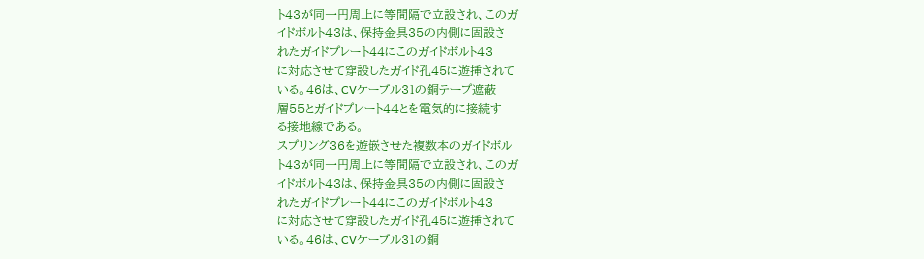ト43が同一円周上に等間隔で立設され、このガ
イドボルト43は、保持金具35の内側に固設さ
れたガイドプレート44にこのガイドボルト43
に対応させて穿設したガイド孔45に遊挿されて
いる。46は、CVケーブル31の銅テープ遮蔽
層55とガイドプレート44とを電気的に接続す
る接地線である。
スプリング36を遊嵌させた複数本のガイドボル
ト43が同一円周上に等間隔で立設され、このガ
イドボルト43は、保持金具35の内側に固設さ
れたガイドプレート44にこのガイドボルト43
に対応させて穿設したガイド孔45に遊挿されて
いる。46は、CVケーブル31の銅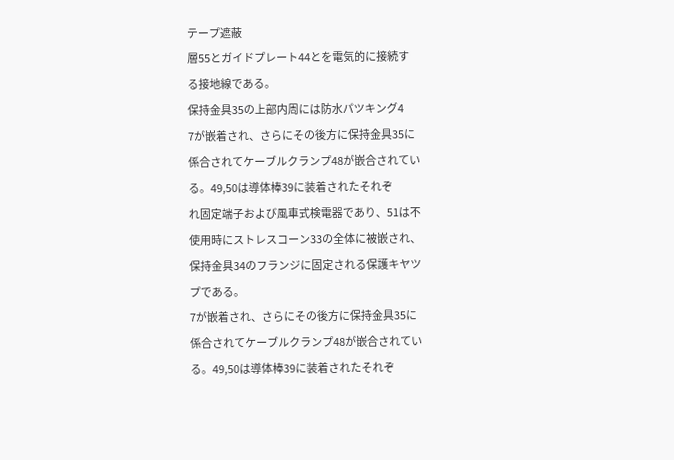テープ遮蔽
層55とガイドプレート44とを電気的に接続す
る接地線である。
保持金具35の上部内周には防水パツキング4
7が嵌着され、さらにその後方に保持金具35に
係合されてケーブルクランプ48が嵌合されてい
る。49,50は導体棒39に装着されたそれぞ
れ固定端子および風車式検電器であり、51は不
使用時にストレスコーン33の全体に被嵌され、
保持金具34のフランジに固定される保護キヤツ
プである。
7が嵌着され、さらにその後方に保持金具35に
係合されてケーブルクランプ48が嵌合されてい
る。49,50は導体棒39に装着されたそれぞ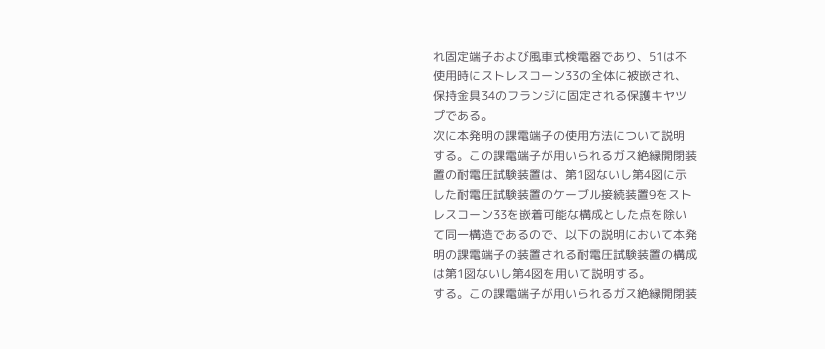れ固定端子および風車式検電器であり、51は不
使用時にストレスコーン33の全体に被嵌され、
保持金具34のフランジに固定される保護キヤツ
プである。
次に本発明の課電端子の使用方法について説明
する。この課電端子が用いられるガス絶縁開閉装
置の耐電圧試験装置は、第1図ないし第4図に示
した耐電圧試験装置のケーブル接続装置9をスト
レスコーン33を嵌着可能な構成とした点を除い
て同一構造であるので、以下の説明において本発
明の課電端子の装置される耐電圧試験装置の構成
は第1図ないし第4図を用いて説明する。
する。この課電端子が用いられるガス絶縁開閉装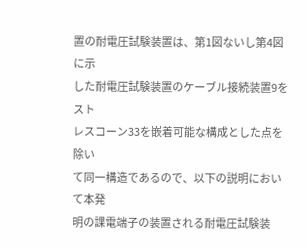置の耐電圧試験装置は、第1図ないし第4図に示
した耐電圧試験装置のケーブル接続装置9をスト
レスコーン33を嵌着可能な構成とした点を除い
て同一構造であるので、以下の説明において本発
明の課電端子の装置される耐電圧試験装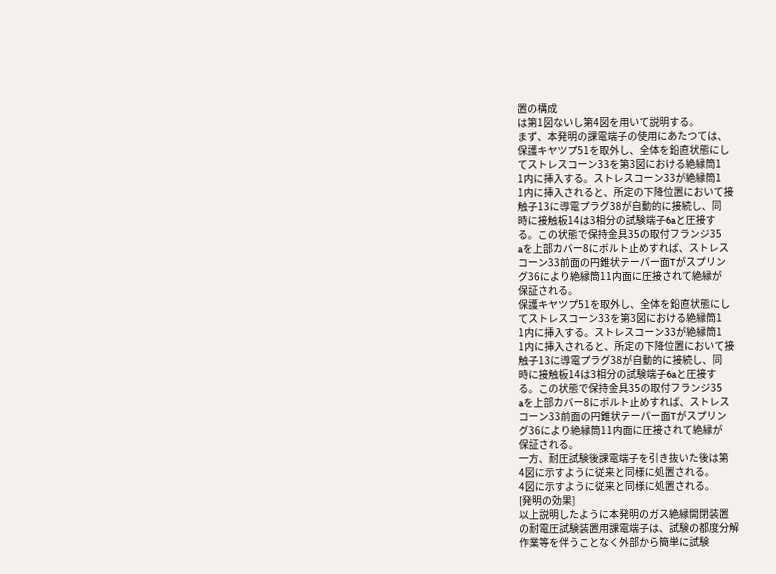置の構成
は第1図ないし第4図を用いて説明する。
まず、本発明の課電端子の使用にあたつては、
保護キヤツプ51を取外し、全体を鉛直状態にし
てストレスコーン33を第3図における絶縁筒1
1内に挿入する。ストレスコーン33が絶縁筒1
1内に挿入されると、所定の下降位置において接
触子13に導電プラグ38が自動的に接続し、同
時に接触板14は3相分の試験端子6aと圧接す
る。この状態で保持金具35の取付フランジ35
aを上部カバー8にボルト止めすれば、ストレス
コーン33前面の円錐状テーパー面Tがスプリン
グ36により絶縁筒11内面に圧接されて絶縁が
保証される。
保護キヤツプ51を取外し、全体を鉛直状態にし
てストレスコーン33を第3図における絶縁筒1
1内に挿入する。ストレスコーン33が絶縁筒1
1内に挿入されると、所定の下降位置において接
触子13に導電プラグ38が自動的に接続し、同
時に接触板14は3相分の試験端子6aと圧接す
る。この状態で保持金具35の取付フランジ35
aを上部カバー8にボルト止めすれば、ストレス
コーン33前面の円錐状テーパー面Tがスプリン
グ36により絶縁筒11内面に圧接されて絶縁が
保証される。
一方、耐圧試験後課電端子を引き抜いた後は第
4図に示すように従来と同様に処置される。
4図に示すように従来と同様に処置される。
[発明の効果]
以上説明したように本発明のガス絶縁開閉装置
の耐電圧試験装置用課電端子は、試験の都度分解
作業等を伴うことなく外部から簡単に試験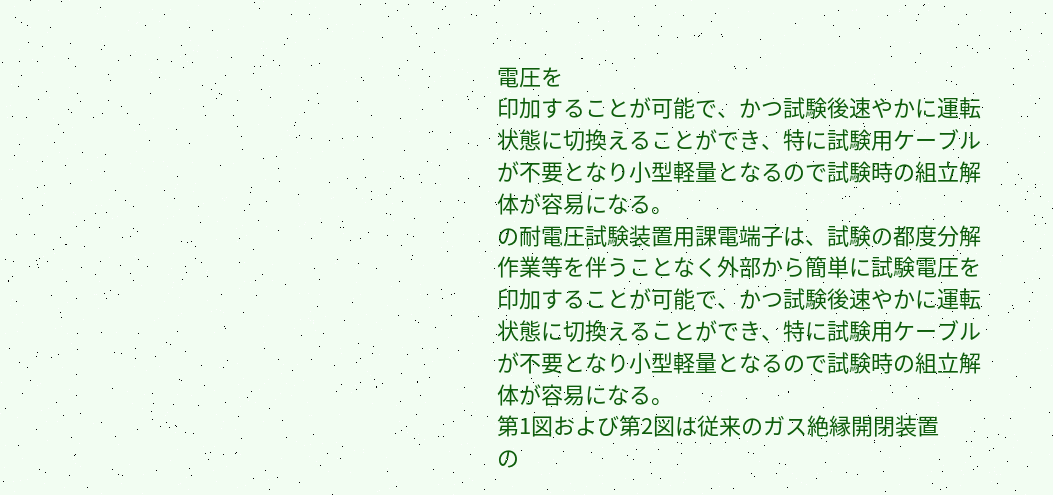電圧を
印加することが可能で、かつ試験後速やかに運転
状態に切換えることができ、特に試験用ケーブル
が不要となり小型軽量となるので試験時の組立解
体が容易になる。
の耐電圧試験装置用課電端子は、試験の都度分解
作業等を伴うことなく外部から簡単に試験電圧を
印加することが可能で、かつ試験後速やかに運転
状態に切換えることができ、特に試験用ケーブル
が不要となり小型軽量となるので試験時の組立解
体が容易になる。
第1図および第2図は従来のガス絶縁開閉装置
の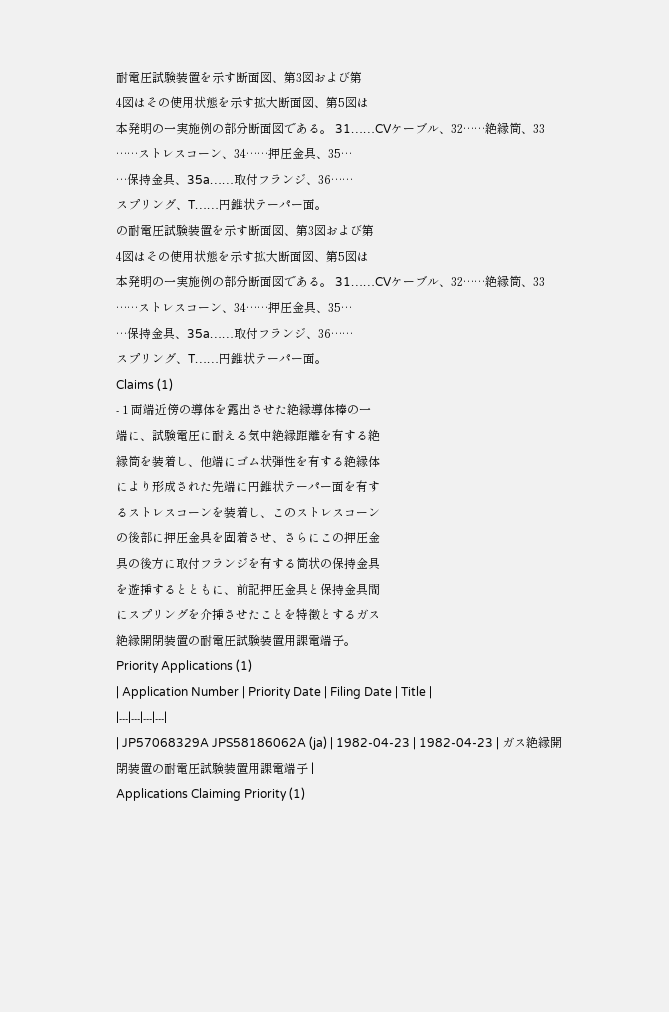耐電圧試験装置を示す断面図、第3図および第
4図はその使用状態を示す拡大断面図、第5図は
本発明の一実施例の部分断面図である。 31……CVケーブル、32……絶縁筒、33
……ストレスコーン、34……押圧金具、35…
…保持金具、35a……取付フランジ、36……
スプリング、T……円錐状テーパー面。
の耐電圧試験装置を示す断面図、第3図および第
4図はその使用状態を示す拡大断面図、第5図は
本発明の一実施例の部分断面図である。 31……CVケーブル、32……絶縁筒、33
……ストレスコーン、34……押圧金具、35…
…保持金具、35a……取付フランジ、36……
スプリング、T……円錐状テーパー面。
Claims (1)
- 1 両端近傍の導体を露出させた絶縁導体棒の一
端に、試験電圧に耐える気中絶縁距離を有する絶
縁筒を装着し、他端にゴム状弾性を有する絶縁体
により形成された先端に円錐状テーパー面を有す
るストレスコーンを装着し、このストレスコーン
の後部に押圧金具を固着させ、さらにこの押圧金
具の後方に取付フランジを有する筒状の保持金具
を遊挿するとともに、前記押圧金具と保持金具間
にスプリングを介挿させたことを特徴とするガス
絶縁開閉装置の耐電圧試験装置用課電端子。
Priority Applications (1)
| Application Number | Priority Date | Filing Date | Title |
|---|---|---|---|
| JP57068329A JPS58186062A (ja) | 1982-04-23 | 1982-04-23 | ガス絶縁開閉装置の耐電圧試験装置用課電端子 |
Applications Claiming Priority (1)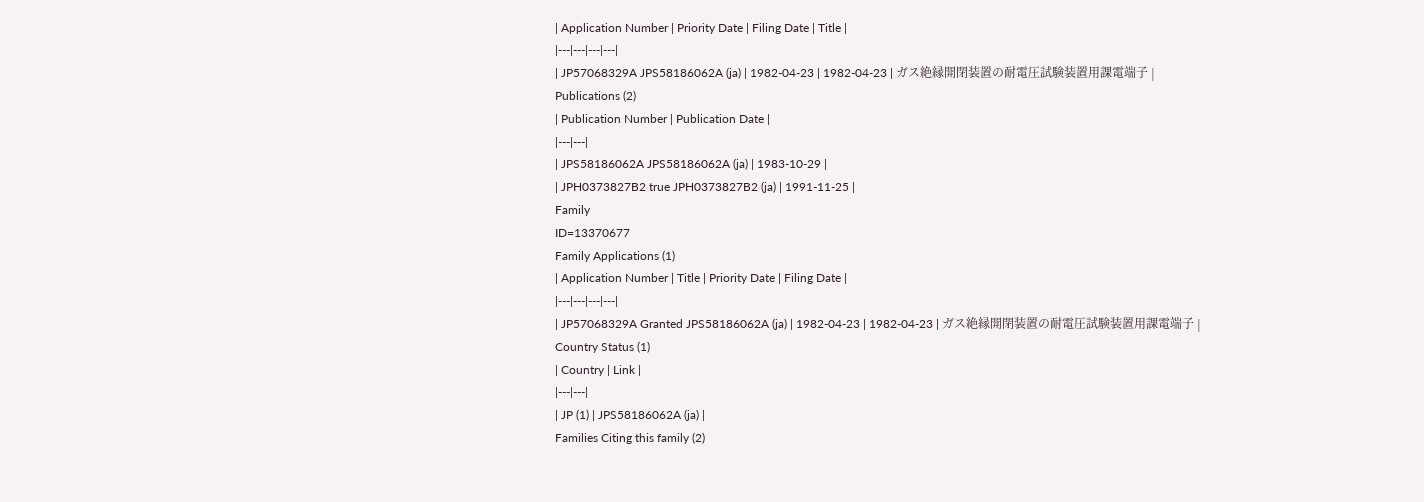| Application Number | Priority Date | Filing Date | Title |
|---|---|---|---|
| JP57068329A JPS58186062A (ja) | 1982-04-23 | 1982-04-23 | ガス絶縁開閉装置の耐電圧試験装置用課電端子 |
Publications (2)
| Publication Number | Publication Date |
|---|---|
| JPS58186062A JPS58186062A (ja) | 1983-10-29 |
| JPH0373827B2 true JPH0373827B2 (ja) | 1991-11-25 |
Family
ID=13370677
Family Applications (1)
| Application Number | Title | Priority Date | Filing Date |
|---|---|---|---|
| JP57068329A Granted JPS58186062A (ja) | 1982-04-23 | 1982-04-23 | ガス絶縁開閉装置の耐電圧試験装置用課電端子 |
Country Status (1)
| Country | Link |
|---|---|
| JP (1) | JPS58186062A (ja) |
Families Citing this family (2)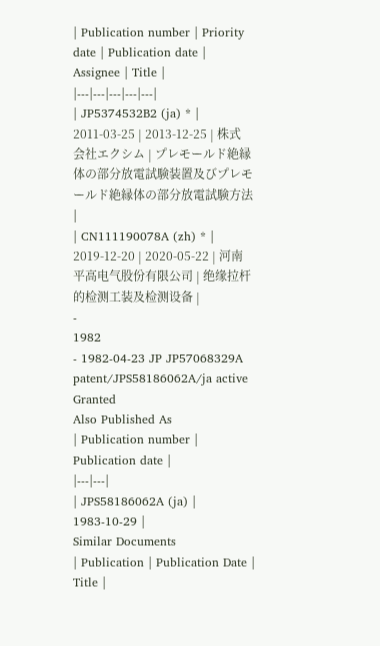| Publication number | Priority date | Publication date | Assignee | Title |
|---|---|---|---|---|
| JP5374532B2 (ja) * | 2011-03-25 | 2013-12-25 | 株式会社エクシム | プレモールド絶縁体の部分放電試験装置及びプレモールド絶縁体の部分放電試験方法 |
| CN111190078A (zh) * | 2019-12-20 | 2020-05-22 | 河南平高电气股份有限公司 | 绝缘拉杆的检测工装及检测设备 |
-
1982
- 1982-04-23 JP JP57068329A patent/JPS58186062A/ja active Granted
Also Published As
| Publication number | Publication date |
|---|---|
| JPS58186062A (ja) | 1983-10-29 |
Similar Documents
| Publication | Publication Date | Title |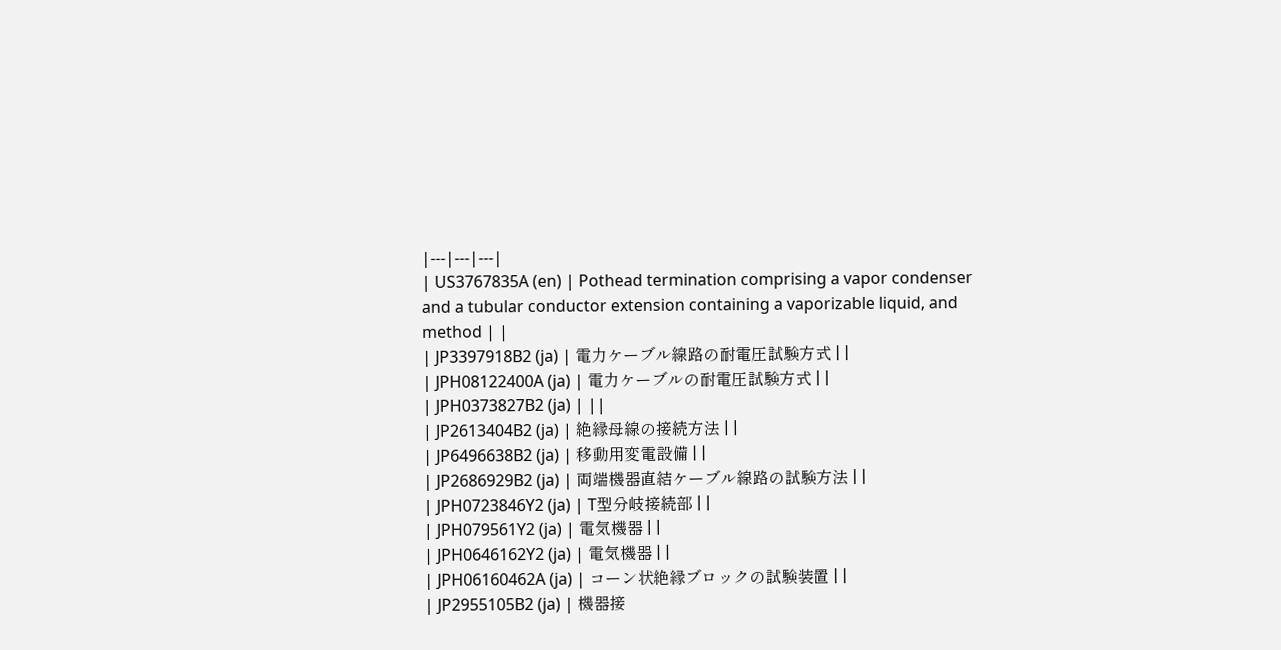|---|---|---|
| US3767835A (en) | Pothead termination comprising a vapor condenser and a tubular conductor extension containing a vaporizable liquid, and method | |
| JP3397918B2 (ja) | 電力ケーブル線路の耐電圧試験方式 | |
| JPH08122400A (ja) | 電力ケーブルの耐電圧試験方式 | |
| JPH0373827B2 (ja) | ||
| JP2613404B2 (ja) | 絶縁母線の接続方法 | |
| JP6496638B2 (ja) | 移動用変電設備 | |
| JP2686929B2 (ja) | 両端機器直結ケーブル線路の試験方法 | |
| JPH0723846Y2 (ja) | T型分岐接続部 | |
| JPH079561Y2 (ja) | 電気機器 | |
| JPH0646162Y2 (ja) | 電気機器 | |
| JPH06160462A (ja) | コーン状絶縁ブロックの試験装置 | |
| JP2955105B2 (ja) | 機器接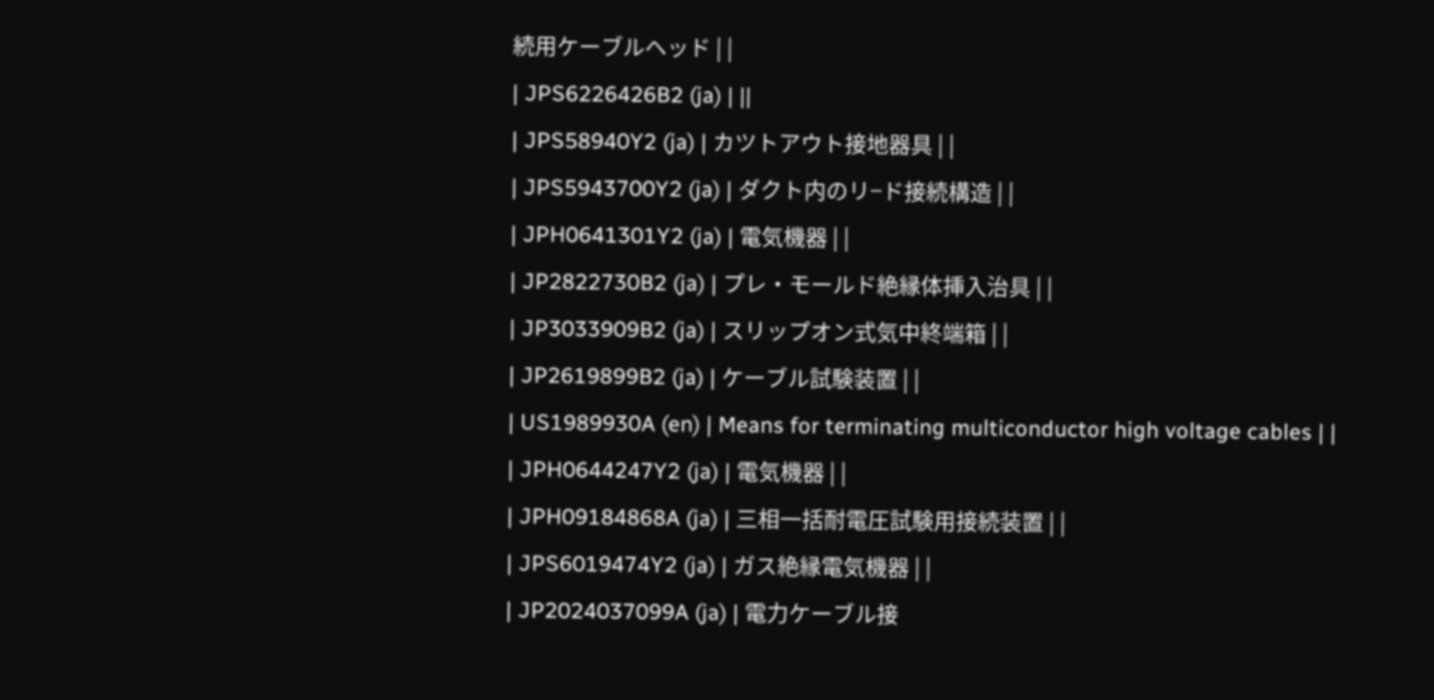続用ケーブルヘッド | |
| JPS6226426B2 (ja) | ||
| JPS58940Y2 (ja) | カツトアウト接地器具 | |
| JPS5943700Y2 (ja) | ダクト内のリ−ド接続構造 | |
| JPH0641301Y2 (ja) | 電気機器 | |
| JP2822730B2 (ja) | プレ・モールド絶縁体挿入治具 | |
| JP3033909B2 (ja) | スリップオン式気中終端箱 | |
| JP2619899B2 (ja) | ケーブル試験装置 | |
| US1989930A (en) | Means for terminating multiconductor high voltage cables | |
| JPH0644247Y2 (ja) | 電気機器 | |
| JPH09184868A (ja) | 三相一括耐電圧試験用接続装置 | |
| JPS6019474Y2 (ja) | ガス絶縁電気機器 | |
| JP2024037099A (ja) | 電力ケーブル接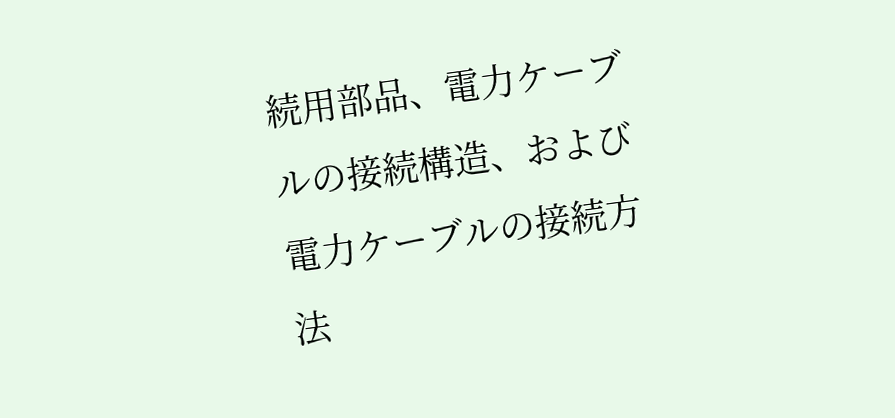続用部品、電力ケーブルの接続構造、および電力ケーブルの接続方法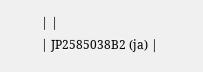| |
| JP2585038B2 (ja) |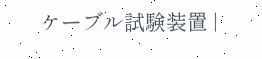ケーブル試験装置 |